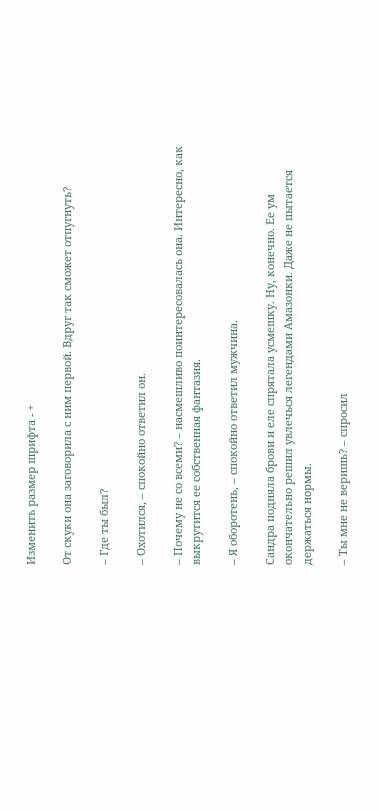Изменить размер шрифта - +

От скуки она заговорила с ним первой. Вдруг так сможет отпугнуть?

– Где ты был?

– Охотился, – спокойно ответил он.

– Почему не со всеми? – насмешливо поинтересовалась она. Интересно, как выкрутится ее собственная фантазия.

– Я оборотень, – спокойно ответил мужчина.

Сандра подняла брови и еле спрятала усмешку. Ну, конечно. Ее ум окончательно решил увлечься легендами Амазонки. Даже не пытается держаться нормы.

– Ты мне не веришь? – спросил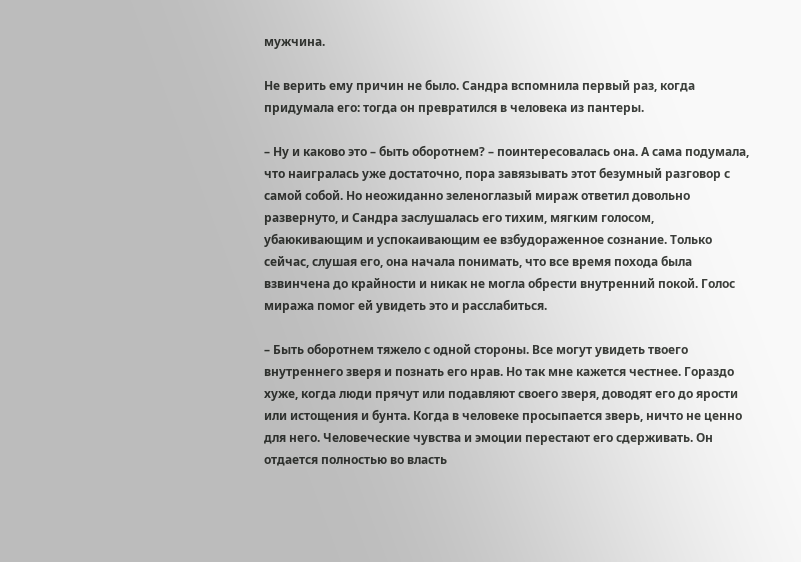мужчина.

Не верить ему причин не было. Сандра вспомнила первый раз, когда придумала его: тогда он превратился в человека из пантеры.

– Ну и каково это – быть оборотнем? – поинтересовалась она. А сама подумала, что наигралась уже достаточно, пора завязывать этот безумный разговор с самой собой. Но неожиданно зеленоглазый мираж ответил довольно развернуто, и Сандра заслушалась его тихим, мягким голосом, убаюкивающим и успокаивающим ее взбудораженное сознание. Только сейчас, слушая его, она начала понимать, что все время похода была взвинчена до крайности и никак не могла обрести внутренний покой. Голос миража помог ей увидеть это и расслабиться.

– Быть оборотнем тяжело с одной стороны. Все могут увидеть твоего внутреннего зверя и познать его нрав. Но так мне кажется честнее. Гораздо хуже, когда люди прячут или подавляют своего зверя, доводят его до ярости или истощения и бунта. Когда в человеке просыпается зверь, ничто не ценно для него. Человеческие чувства и эмоции перестают его сдерживать. Он отдается полностью во власть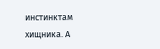инстинктам хищника. А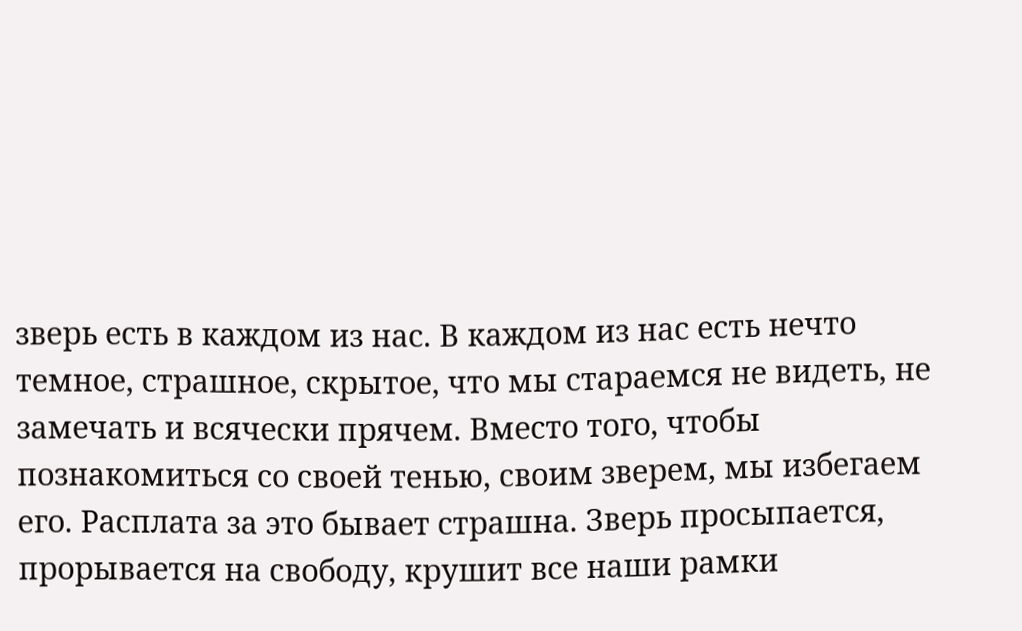зверь есть в каждом из нас. В каждом из нас есть нечто темное, страшное, скрытое, что мы стараемся не видеть, не замечать и всячески прячем. Вместо того, чтобы познакомиться со своей тенью, своим зверем, мы избегаем его. Расплата за это бывает страшна. Зверь просыпается, прорывается на свободу, крушит все наши рамки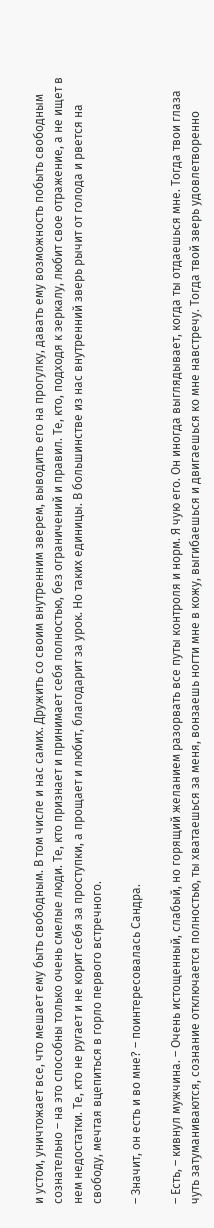и устои, уничтожает все, что мешает ему быть свободным. В том числе и нас самих. Дружить со своим внутренним зверем, выводить его на прогулку, давать ему возможность побыть свободным сознательно – на это способны только очень смелые люди. Те, кто признает и принимает себя полностью, без ограничений и правил. Те, кто, подходя к зеркалу, любит свое отражение, а не ищет в нем недостатки. Те, кто не ругает и не корит себя за проступки, а прощает и любит, благодарит за урок. Но таких единицы. В большинстве из нас внутренний зверь рычит от голода и рвется на свободу, мечтая вцепиться в горло первого встречного.

– Значит, он есть и во мне? – поинтересовалась Сандра.

– Есть, – кивнул мужчина. – Очень истощенный, слабый, но горящий желанием разорвать все путы контроля и норм. Я чую его. Он иногда выглядывает, когда ты отдаешься мне. Тогда твои глаза чуть затуманиваются, сознание отключается полностью, ты хватаешься за меня, вонзаешь ногти мне в кожу, выгибаешься и двигаешься ко мне навстречу. Тогда твой зверь удовлетворенно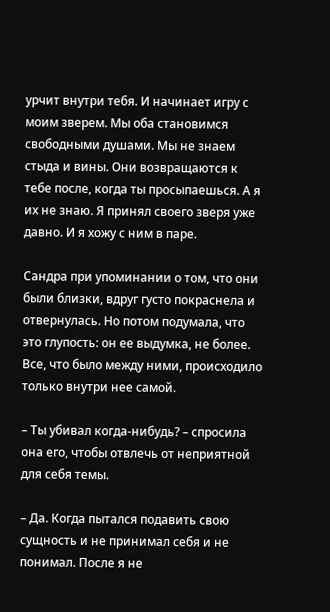урчит внутри тебя. И начинает игру с моим зверем. Мы оба становимся свободными душами. Мы не знаем стыда и вины. Они возвращаются к тебе после, когда ты просыпаешься. А я их не знаю. Я принял своего зверя уже давно. И я хожу с ним в паре.

Сандра при упоминании о том, что они были близки, вдруг густо покраснела и отвернулась. Но потом подумала, что это глупость: он ее выдумка, не более. Все, что было между ними, происходило только внутри нее самой.

– Ты убивал когда-нибудь? – спросила она его, чтобы отвлечь от неприятной для себя темы.

– Да. Когда пытался подавить свою сущность и не принимал себя и не понимал. После я не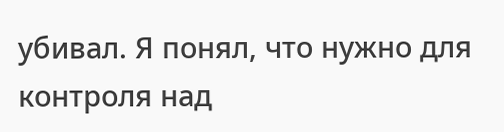убивал. Я понял, что нужно для контроля над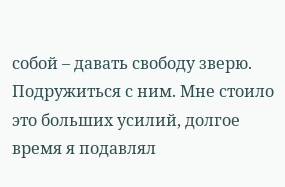собой – давать свободу зверю. Подружиться с ним. Мне стоило это больших усилий, долгое время я подавлял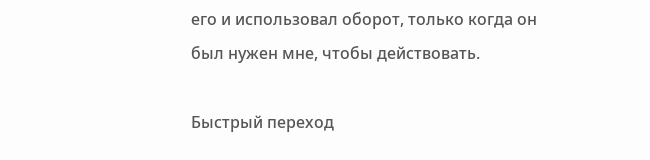его и использовал оборот, только когда он был нужен мне, чтобы действовать.

Быстрый переход